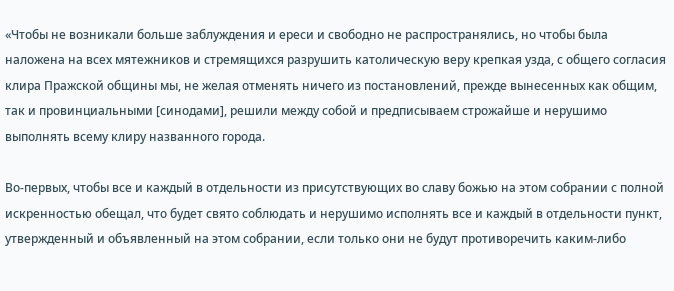«Чтобы не возникали больше заблуждения и ереси и свободно не распространялись, но чтобы была наложена на всех мятежников и стремящихся разрушить католическую веру крепкая узда, с общего согласия клира Пражской общины мы, не желая отменять ничего из постановлений, прежде вынесенных как общим, так и провинциальными [синодами], решили между собой и предписываем строжайше и нерушимо выполнять всему клиру названного города.

Во-первых, чтобы все и каждый в отдельности из присутствующих во славу божью на этом собрании с полной искренностью обещал, что будет свято соблюдать и нерушимо исполнять все и каждый в отдельности пункт, утвержденный и объявленный на этом собрании, если только они не будут противоречить каким-либо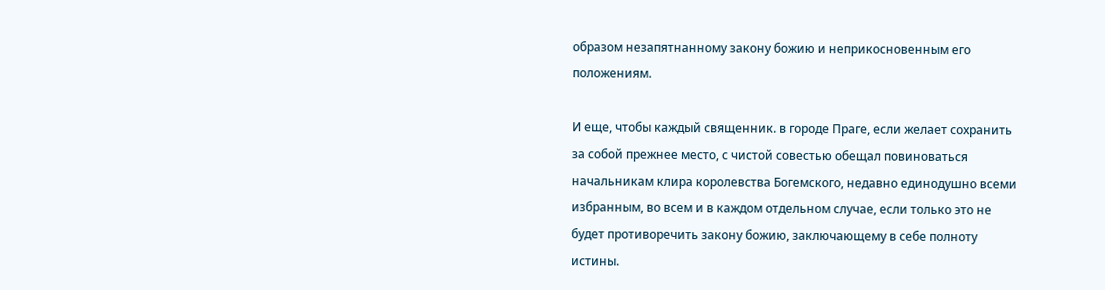образом незапятнанному закону божию и неприкосновенным его положениям.

И еще, чтобы каждый священник. в городе Праге, если желает сохранить за собой прежнее место, с чистой совестью обещал повиноваться начальникам клира королевства Богемского, недавно единодушно всеми избранным, во всем и в каждом отдельном случае, если только это не будет противоречить закону божию, заключающему в себе полноту истины.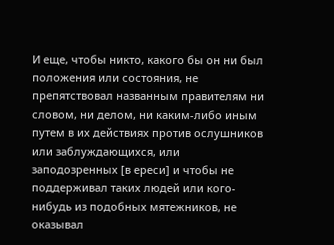И еще, чтобы никто, какого бы он ни был положения или состояния, не препятствовал названным правителям ни словом, ни делом, ни каким-либо иным путем в их действиях против ослушников или заблуждающихся, или заподозренных [в ереси] и чтобы не поддерживал таких людей или кого-нибудь из подобных мятежников, не оказывал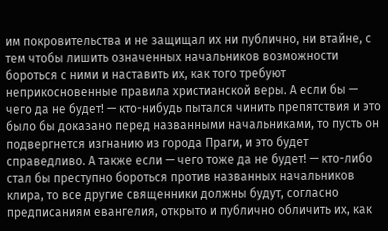им покровительства и не защищал их ни публично, ни втайне, с тем чтобы лишить означенных начальников возможности бороться с ними и наставить их, как того требуют неприкосновенные правила христианской веры. А если бы — чего да не будет! — кто-нибудь пытался чинить препятствия и это было бы доказано перед названными начальниками, то пусть он подвергнется изгнанию из города Праги, и это будет справедливо. А также если — чего тоже да не будет! — кто-либо стал бы преступно бороться против названных начальников клира, то все другие священники должны будут, согласно предписаниям евангелия, открыто и публично обличить их, как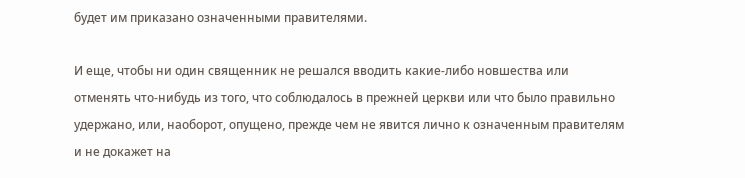будет им приказано означенными правителями.

И еще, чтобы ни один священник не решался вводить какие-либо новшества или отменять что-нибудь из того, что соблюдалось в прежней церкви или что было правильно удержано, или, наоборот, опущено, прежде чем не явится лично к означенным правителям и не докажет на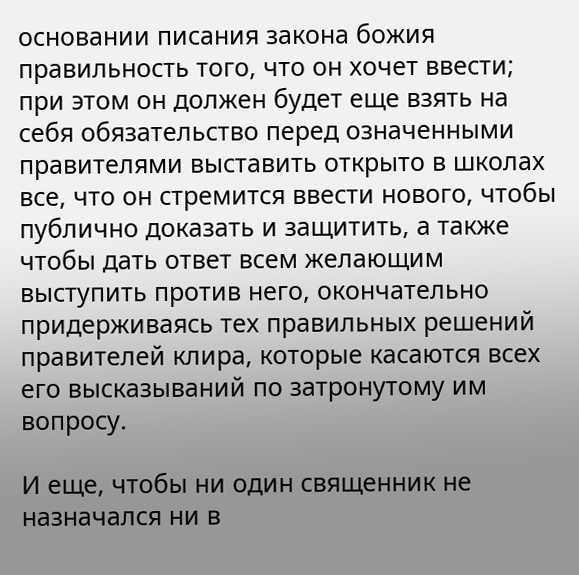основании писания закона божия правильность того, что он хочет ввести; при этом он должен будет еще взять на себя обязательство перед означенными правителями выставить открыто в школах все, что он стремится ввести нового, чтобы публично доказать и защитить, а также чтобы дать ответ всем желающим выступить против него, окончательно придерживаясь тех правильных решений правителей клира, которые касаются всех его высказываний по затронутому им вопросу.

И еще, чтобы ни один священник не назначался ни в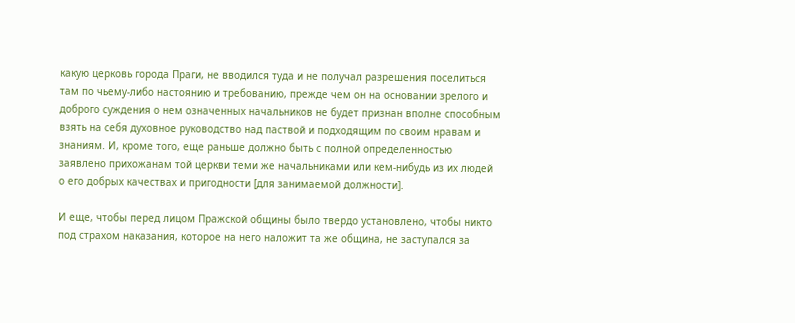какую церковь города Праги, не вводился туда и не получал разрешения поселиться там по чьему-либо настоянию и требованию, прежде чем он на основании зрелого и доброго суждения о нем означенных начальников не будет признан вполне способным взять на себя духовное руководство над паствой и подходящим по своим нравам и знаниям. И, кроме того, еще раньше должно быть с полной определенностью заявлено прихожанам той церкви теми же начальниками или кем-нибудь из их людей о его добрых качествах и пригодности [для занимаемой должности].

И еще, чтобы перед лицом Пражской общины было твердо установлено, чтобы никто под страхом наказания, которое на него наложит та же община, не заступался за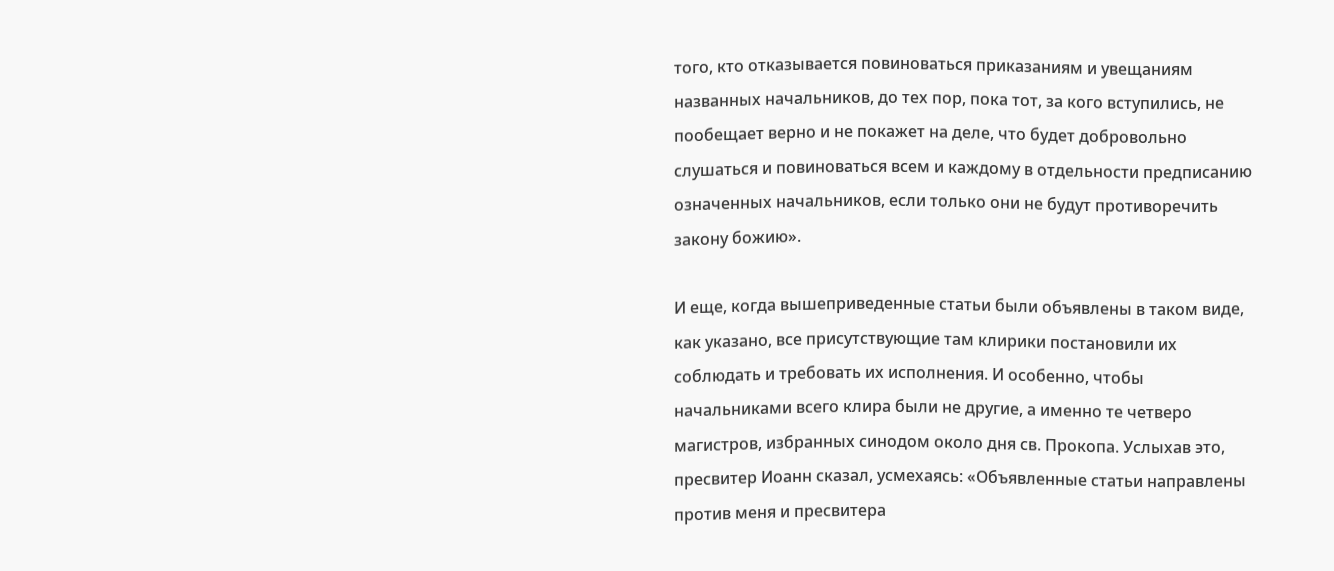того, кто отказывается повиноваться приказаниям и увещаниям названных начальников, до тех пор, пока тот, за кого вступились, не пообещает верно и не покажет на деле, что будет добровольно слушаться и повиноваться всем и каждому в отдельности предписанию означенных начальников, если только они не будут противоречить закону божию».

И еще, когда вышеприведенные статьи были объявлены в таком виде, как указано, все присутствующие там клирики постановили их соблюдать и требовать их исполнения. И особенно, чтобы начальниками всего клира были не другие, а именно те четверо магистров, избранных синодом около дня св. Прокопа. Услыхав это, пресвитер Иоанн сказал, усмехаясь: «Объявленные статьи направлены против меня и пресвитера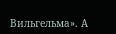Вильгельма». А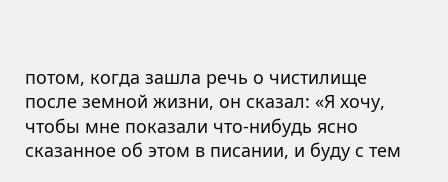потом, когда зашла речь о чистилище после земной жизни, он сказал: «Я хочу, чтобы мне показали что-нибудь ясно сказанное об этом в писании, и буду с тем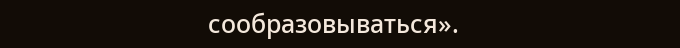сообразовываться».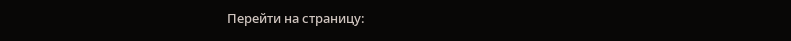Перейти на страницу: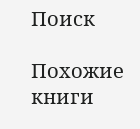Поиск

Похожие книги